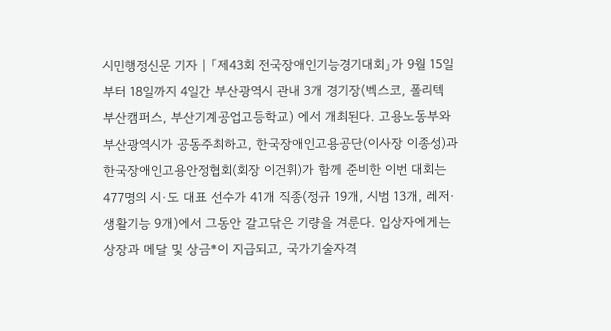시민행정신문 기자 | 「제43회 전국장애인기능경기대회」가 9월 15일부터 18일까지 4일간 부산광역시 관내 3개 경기장(벡스코, 폴리텍 부산캠퍼스, 부산기계공업고등학교) 에서 개최된다. 고용노동부와 부산광역시가 공동주최하고, 한국장애인고용공단(이사장 이종성)과 한국장애인고용안정협회(회장 이건휘)가 함께 준비한 이번 대회는 477명의 시·도 대표 선수가 41개 직종(정규 19개, 시범 13개, 레저·생활기능 9개)에서 그동안 갈고닦은 기량을 겨룬다. 입상자에게는 상장과 메달 및 상금*이 지급되고, 국가기술자격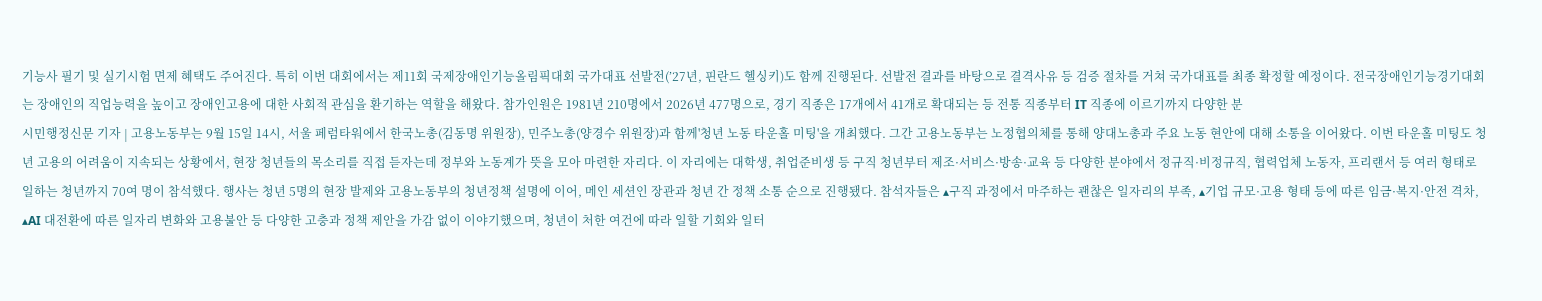기능사 필기 및 실기시험 면제 혜택도 주어진다. 특히 이번 대회에서는 제11회 국제장애인기능올림픽대회 국가대표 선발전(’27년, 핀란드 헬싱키)도 함께 진행된다. 선발전 결과를 바탕으로 결격사유 등 검증 절차를 거쳐 국가대표를 최종 확정할 예정이다. 전국장애인기능경기대회는 장애인의 직업능력을 높이고 장애인고용에 대한 사회적 관심을 환기하는 역할을 해왔다. 참가인원은 1981년 210명에서 2026년 477명으로, 경기 직종은 17개에서 41개로 확대되는 등 전통 직종부터 IT 직종에 이르기까지 다양한 분
시민행정신문 기자 | 고용노동부는 9월 15일 14시, 서울 페럼타워에서 한국노총(김동명 위원장), 민주노총(양경수 위원장)과 함께'청년 노동 타운홀 미팅'을 개최했다. 그간 고용노동부는 노정협의체를 통해 양대노총과 주요 노동 현안에 대해 소통을 이어왔다. 이번 타운홀 미팅도 청년 고용의 어려움이 지속되는 상황에서, 현장 청년들의 목소리를 직접 듣자는데 정부와 노동계가 뜻을 모아 마련한 자리다. 이 자리에는 대학생, 취업준비생 등 구직 청년부터 제조·서비스·방송·교육 등 다양한 분야에서 정규직·비정규직, 협력업체 노동자, 프리랜서 등 여러 형태로 일하는 청년까지 70여 명이 참석했다. 행사는 청년 5명의 현장 발제와 고용노동부의 청년정책 설명에 이어, 메인 세션인 장관과 청년 간 정책 소통 순으로 진행됐다. 참석자들은 ▴구직 과정에서 마주하는 괜찮은 일자리의 부족, ▴기업 규모·고용 형태 등에 따른 임금·복지·안전 격차, ▴AI 대전환에 따른 일자리 변화와 고용불안 등 다양한 고충과 정책 제안을 가감 없이 이야기했으며, 청년이 처한 여건에 따라 일할 기회와 일터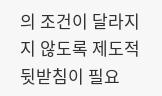의 조건이 달라지지 않도록 제도적 뒷받침이 필요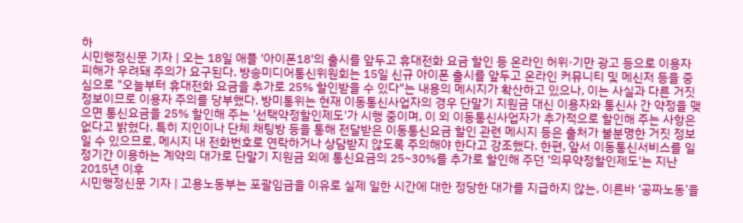하
시민행정신문 기자 | 오는 18일 애플 '아이폰18'의 출시를 앞두고 휴대전화 요금 할인 등 온라인 허위·기만 광고 등으로 이용자 피해가 우려돼 주의가 요구된다. 방송미디어통신위원회는 15일 신규 아이폰 출시를 앞두고 온라인 커뮤니티 및 메신저 등을 중심으로 "오늘부터 휴대전화 요금을 추가로 25% 할인받을 수 있다"는 내용의 메시지가 확산하고 있으나, 이는 사실과 다른 거짓 정보이므로 이용자 주의를 당부했다. 방미통위는 현재 이동통신사업자의 경우 단말기 지원금 대신 이용자와 통신사 간 약정을 맺으면 통신요금을 25% 할인해 주는 '선택약정할인제도'가 시행 중이며, 이 외 이동통신사업자가 추가적으로 할인해 주는 사항은 없다고 밝혔다. 특히 지인이나 단체 채팅방 등을 통해 전달받은 이동통신요금 할인 관련 메시지 등은 출처가 불분명한 거짓 정보일 수 있으므로, 메시지 내 전화번호로 연락하거나 상담받지 않도록 주의해야 한다고 강조했다. 한편, 앞서 이동통신서비스를 일정기간 이용하는 계약의 대가로 단말기 지원금 외에 통신요금의 25~30%를 추가로 할인해 주던 '의무약정할인제도'는 지난 2015년 이후
시민행정신문 기자 | 고용노동부는 포괄임금을 이유로 실제 일한 시간에 대한 정당한 대가를 지급하지 않는, 이른바 ‘공짜노동’을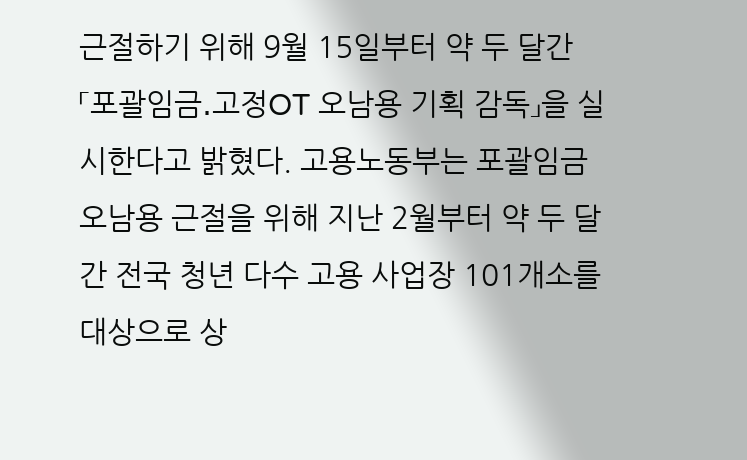근절하기 위해 9월 15일부터 약 두 달간 「포괄임금․고정OT 오남용 기획 감독」을 실시한다고 밝혔다. 고용노동부는 포괄임금 오남용 근절을 위해 지난 2월부터 약 두 달간 전국 청년 다수 고용 사업장 101개소를 대상으로 상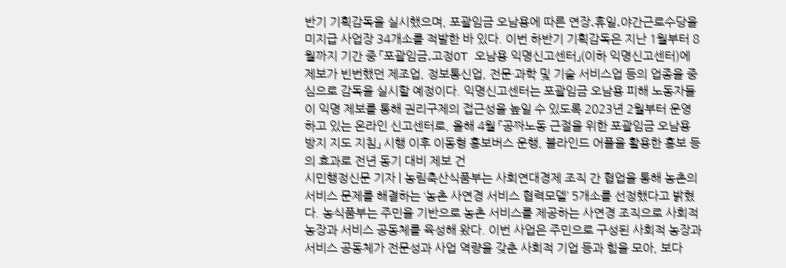반기 기획감독을 실시했으며, 포괄임금 오남용에 따른 연장․휴일․야간근로수당을 미지급 사업장 34개소를 적발한 바 있다. 이번 하반기 기획감독은 지난 1월부터 8월까지 기간 중 「포괄임금․고정OT 오남용 익명신고센터」(이하 익명신고센터)에 제보가 빈번했던 제조업, 정보통신업, 전문·과학 및 기술 서비스업 등의 업종을 중심으로 감독을 실시할 예정이다. 익명신고센터는 포괄임금 오남용 피해 노동자들이 익명 제보를 통해 권리구제의 접근성을 높일 수 있도록 2023년 2월부터 운영하고 있는 온라인 신고센터로, 올해 4월 「공짜노동 근절을 위한 포괄임금 오남용 방지 지도 지침」 시행 이후 이동형 홍보버스 운행, 블라인드 어플을 활용한 홍보 등의 효과로 전년 동기 대비 제보 건
시민행정신문 기자 | 농림축산식품부는 사회연대경제 조직 간 협업을 통해 농촌의 서비스 문제를 해결하는 ‘농촌 사연경 서비스 협력모델’ 5개소를 선정했다고 밝혔다. 농식품부는 주민을 기반으로 농촌 서비스를 제공하는 사연경 조직으로 사회적 농장과 서비스 공동체를 육성해 왔다. 이번 사업은 주민으로 구성된 사회적 농장과 서비스 공동체가 전문성과 사업 역량을 갖춘 사회적 기업 등과 힘을 모아, 보다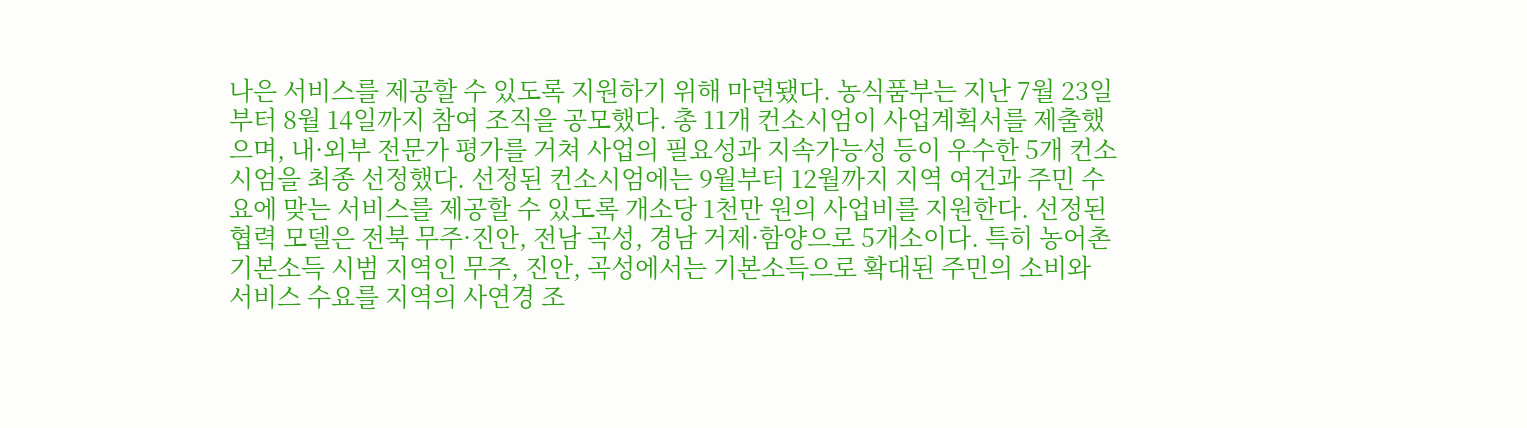나은 서비스를 제공할 수 있도록 지원하기 위해 마련됐다. 농식품부는 지난 7월 23일부터 8월 14일까지 참여 조직을 공모했다. 총 11개 컨소시엄이 사업계획서를 제출했으며, 내·외부 전문가 평가를 거쳐 사업의 필요성과 지속가능성 등이 우수한 5개 컨소시엄을 최종 선정했다. 선정된 컨소시엄에는 9월부터 12월까지 지역 여건과 주민 수요에 맞는 서비스를 제공할 수 있도록 개소당 1천만 원의 사업비를 지원한다. 선정된 협력 모델은 전북 무주·진안, 전남 곡성, 경남 거제·함양으로 5개소이다. 특히 농어촌 기본소득 시범 지역인 무주, 진안, 곡성에서는 기본소득으로 확대된 주민의 소비와 서비스 수요를 지역의 사연경 조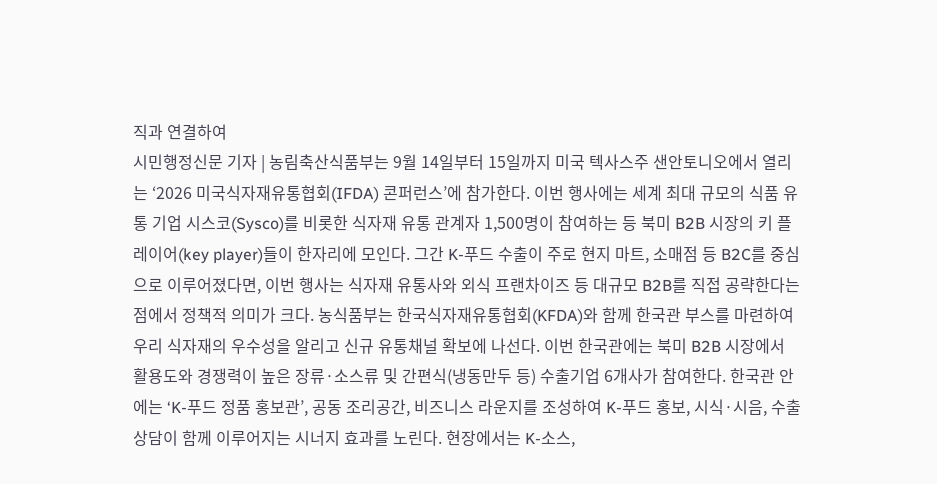직과 연결하여
시민행정신문 기자 | 농림축산식품부는 9월 14일부터 15일까지 미국 텍사스주 샌안토니오에서 열리는 ‘2026 미국식자재유통협회(IFDA) 콘퍼런스’에 참가한다. 이번 행사에는 세계 최대 규모의 식품 유통 기업 시스코(Sysco)를 비롯한 식자재 유통 관계자 1,500명이 참여하는 등 북미 B2B 시장의 키 플레이어(key player)들이 한자리에 모인다. 그간 K-푸드 수출이 주로 현지 마트, 소매점 등 B2C를 중심으로 이루어졌다면, 이번 행사는 식자재 유통사와 외식 프랜차이즈 등 대규모 B2B를 직접 공략한다는 점에서 정책적 의미가 크다. 농식품부는 한국식자재유통협회(KFDA)와 함께 한국관 부스를 마련하여 우리 식자재의 우수성을 알리고 신규 유통채널 확보에 나선다. 이번 한국관에는 북미 B2B 시장에서 활용도와 경쟁력이 높은 장류·소스류 및 간편식(냉동만두 등) 수출기업 6개사가 참여한다. 한국관 안에는 ‘K-푸드 정품 홍보관’, 공동 조리공간, 비즈니스 라운지를 조성하여 K-푸드 홍보, 시식·시음, 수출 상담이 함께 이루어지는 시너지 효과를 노린다. 현장에서는 K-소스,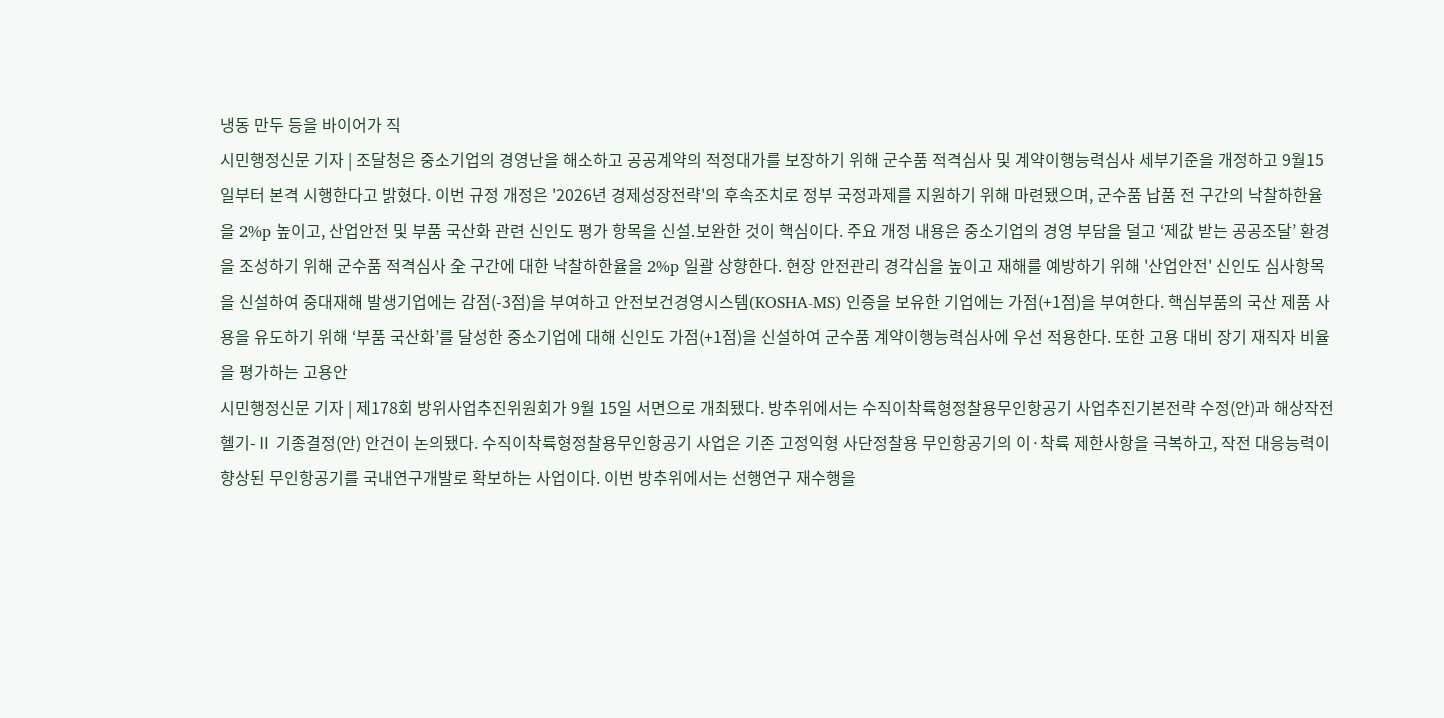냉동 만두 등을 바이어가 직
시민행정신문 기자 | 조달청은 중소기업의 경영난을 해소하고 공공계약의 적정대가를 보장하기 위해 군수품 적격심사 및 계약이행능력심사 세부기준을 개정하고 9월15일부터 본격 시행한다고 밝혔다. 이번 규정 개정은 '2026년 경제성장전략'의 후속조치로 정부 국정과제를 지원하기 위해 마련됐으며, 군수품 납품 전 구간의 낙찰하한율을 2%p 높이고, 산업안전 및 부품 국산화 관련 신인도 평가 항목을 신설․보완한 것이 핵심이다. 주요 개정 내용은 중소기업의 경영 부담을 덜고 ‘제값 받는 공공조달’ 환경을 조성하기 위해 군수품 적격심사 全 구간에 대한 낙찰하한율을 2%p 일괄 상향한다. 현장 안전관리 경각심을 높이고 재해를 예방하기 위해 '산업안전' 신인도 심사항목을 신설하여 중대재해 발생기업에는 감점(-3점)을 부여하고 안전보건경영시스템(KOSHA-MS) 인증을 보유한 기업에는 가점(+1점)을 부여한다. 핵심부품의 국산 제품 사용을 유도하기 위해 ‘부품 국산화’를 달성한 중소기업에 대해 신인도 가점(+1점)을 신설하여 군수품 계약이행능력심사에 우선 적용한다. 또한 고용 대비 장기 재직자 비율을 평가하는 고용안
시민행정신문 기자 | 제178회 방위사업추진위원회가 9월 15일 서면으로 개최됐다. 방추위에서는 수직이착륙형정찰용무인항공기 사업추진기본전략 수정(안)과 해상작전헬기-Ⅱ 기종결정(안) 안건이 논의됐다. 수직이착륙형정찰용무인항공기 사업은 기존 고정익형 사단정찰용 무인항공기의 이·착륙 제한사항을 극복하고, 작전 대응능력이 향상된 무인항공기를 국내연구개발로 확보하는 사업이다. 이번 방추위에서는 선행연구 재수행을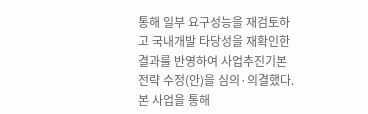통해 일부 요구성능을 재검토하고 국내개발 타당성을 재확인한 결과를 반영하여 사업추진기본전략 수정(안)을 심의·의결했다. 본 사업을 통해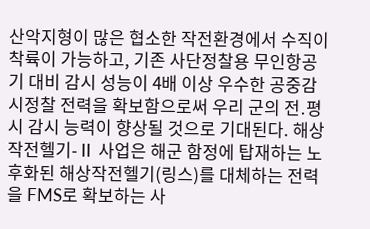산악지형이 많은 협소한 작전환경에서 수직이착륙이 가능하고, 기존 사단정찰용 무인항공기 대비 감시 성능이 4배 이상 우수한 공중감시정찰 전력을 확보함으로써 우리 군의 전․평시 감시 능력이 향상될 것으로 기대된다. 해상작전헬기-Ⅱ 사업은 해군 함정에 탑재하는 노후화된 해상작전헬기(링스)를 대체하는 전력을 FMS로 확보하는 사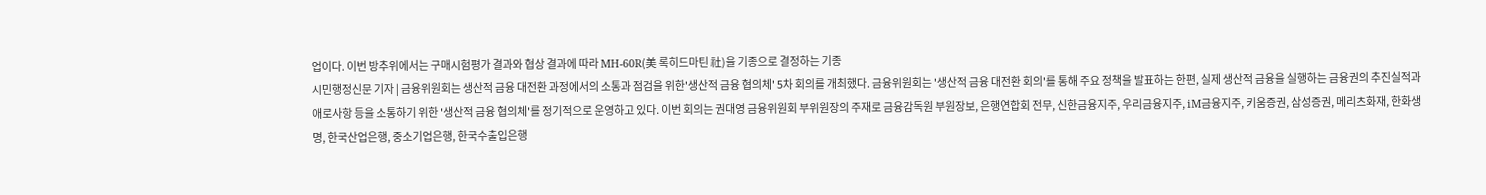업이다. 이번 방추위에서는 구매시험평가 결과와 협상 결과에 따라 MH-60R(美 록히드마틴 社)을 기종으로 결정하는 기종
시민행정신문 기자 | 금융위원회는 생산적 금융 대전환 과정에서의 소통과 점검을 위한'생산적 금융 협의체' 5차 회의를 개최했다. 금융위원회는 '생산적 금융 대전환 회의'를 통해 주요 정책을 발표하는 한편, 실제 생산적 금융을 실행하는 금융권의 추진실적과 애로사항 등을 소통하기 위한 '생산적 금융 협의체'를 정기적으로 운영하고 있다. 이번 회의는 권대영 금융위원회 부위원장의 주재로 금융감독원 부원장보, 은행연합회 전무, 신한금융지주, 우리금융지주, iM금융지주, 키움증권, 삼성증권, 메리츠화재, 한화생명, 한국산업은행, 중소기업은행, 한국수출입은행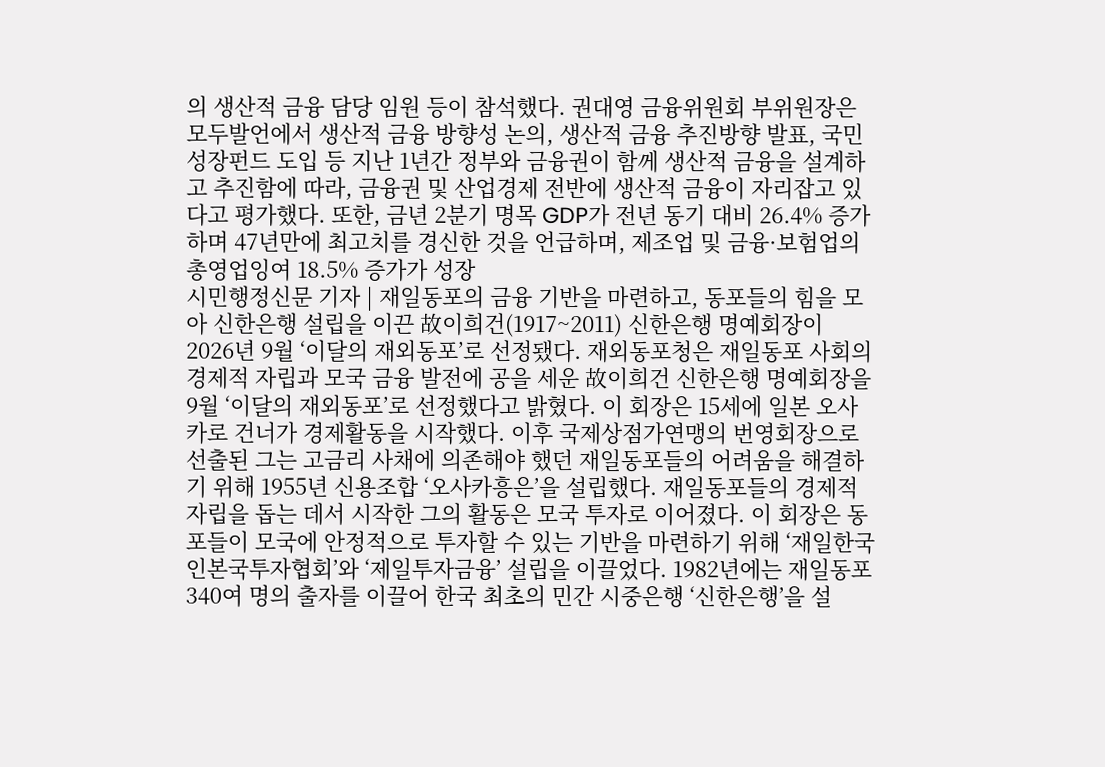의 생산적 금융 담당 임원 등이 참석했다. 권대영 금융위원회 부위원장은 모두발언에서 생산적 금융 방향성 논의, 생산적 금융 추진방향 발표, 국민성장펀드 도입 등 지난 1년간 정부와 금융권이 함께 생산적 금융을 설계하고 추진함에 따라, 금융권 및 산업경제 전반에 생산적 금융이 자리잡고 있다고 평가했다. 또한, 금년 2분기 명목 GDP가 전년 동기 대비 26.4% 증가하며 47년만에 최고치를 경신한 것을 언급하며, 제조업 및 금융·보험업의 총영업잉여 18.5% 증가가 성장
시민행정신문 기자 | 재일동포의 금융 기반을 마련하고, 동포들의 힘을 모아 신한은행 설립을 이끈 故이희건(1917~2011) 신한은행 명예회장이 2026년 9월 ‘이달의 재외동포’로 선정됐다. 재외동포청은 재일동포 사회의 경제적 자립과 모국 금융 발전에 공을 세운 故이희건 신한은행 명예회장을 9월 ‘이달의 재외동포’로 선정했다고 밝혔다. 이 회장은 15세에 일본 오사카로 건너가 경제활동을 시작했다. 이후 국제상점가연맹의 번영회장으로 선출된 그는 고금리 사채에 의존해야 했던 재일동포들의 어려움을 해결하기 위해 1955년 신용조합 ‘오사카흥은’을 설립했다. 재일동포들의 경제적 자립을 돕는 데서 시작한 그의 활동은 모국 투자로 이어졌다. 이 회장은 동포들이 모국에 안정적으로 투자할 수 있는 기반을 마련하기 위해 ‘재일한국인본국투자협회’와 ‘제일투자금융’ 설립을 이끌었다. 1982년에는 재일동포 340여 명의 출자를 이끌어 한국 최초의 민간 시중은행 ‘신한은행’을 설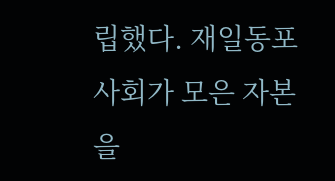립했다. 재일동포사회가 모은 자본을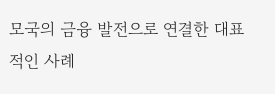모국의 금융 발전으로 연결한 대표적인 사례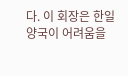다. 이 회장은 한일 양국이 어려움을